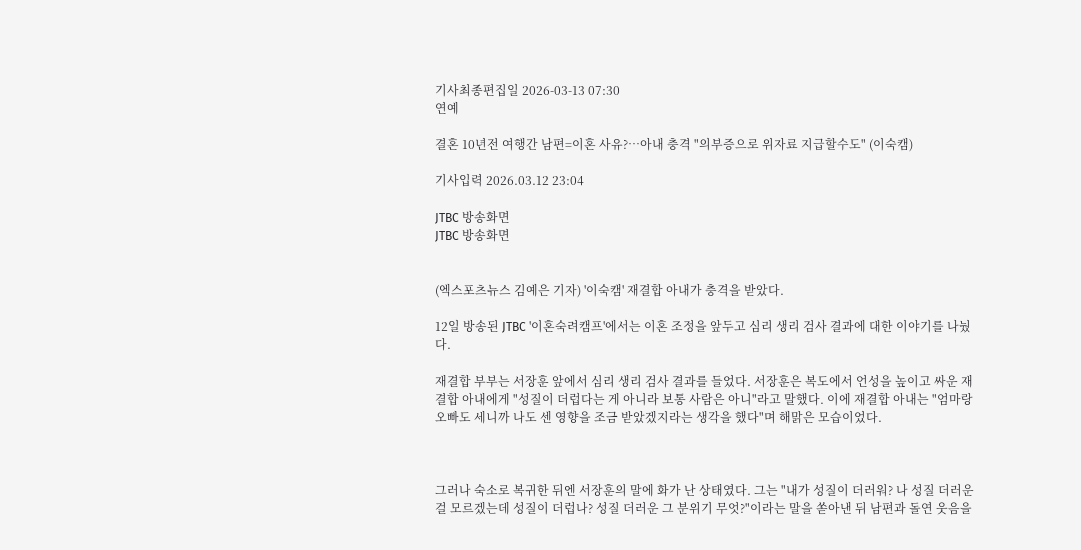기사최종편집일 2026-03-13 07:30
연예

결혼 10년전 여행간 남편=이혼 사유?…아내 충격 "의부증으로 위자료 지급할수도" (이숙캠)

기사입력 2026.03.12 23:04

JTBC 방송화면
JTBC 방송화면


(엑스포츠뉴스 김예은 기자) '이숙캠' 재결합 아내가 충격을 받았다.

12일 방송된 JTBC '이혼숙려캠프'에서는 이혼 조정을 앞두고 심리 생리 검사 결과에 대한 이야기를 나눴다.

재결합 부부는 서장훈 앞에서 심리 생리 검사 결과를 들었다. 서장훈은 복도에서 언성을 높이고 싸운 재결합 아내에게 "성질이 더럽다는 게 아니라 보통 사람은 아니"라고 말했다. 이에 재결합 아내는 "엄마랑 오빠도 세니까 나도 센 영향을 조금 받았겠지라는 생각을 했다"며 해맑은 모습이었다.



그러나 숙소로 복귀한 뒤엔 서장훈의 말에 화가 난 상태였다. 그는 "내가 성질이 더러워? 나 성질 더러운 걸 모르겠는데 성질이 더럽나? 성질 더러운 그 분위기 무엇?"이라는 말을 쏟아낸 뒤 남편과 돌연 웃음을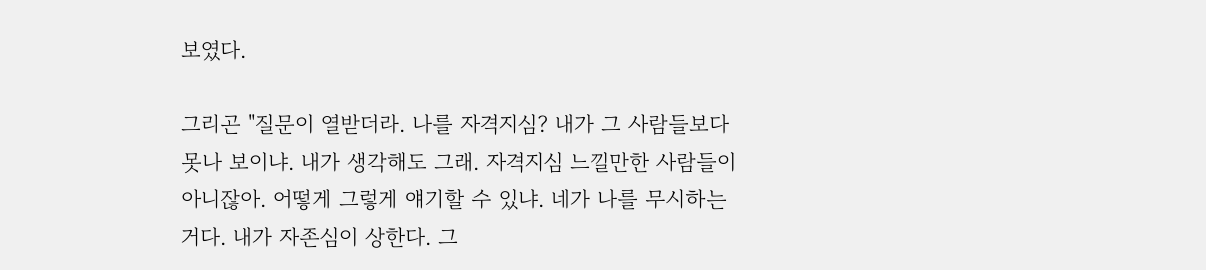보였다.

그리곤 "질문이 열받더라. 나를 자격지심? 내가 그 사람들보다 못나 보이냐. 내가 생각해도 그래. 자격지심 느낄만한 사람들이 아니잖아. 어떻게 그렇게 얘기할 수 있냐. 네가 나를 무시하는 거다. 내가 자존심이 상한다. 그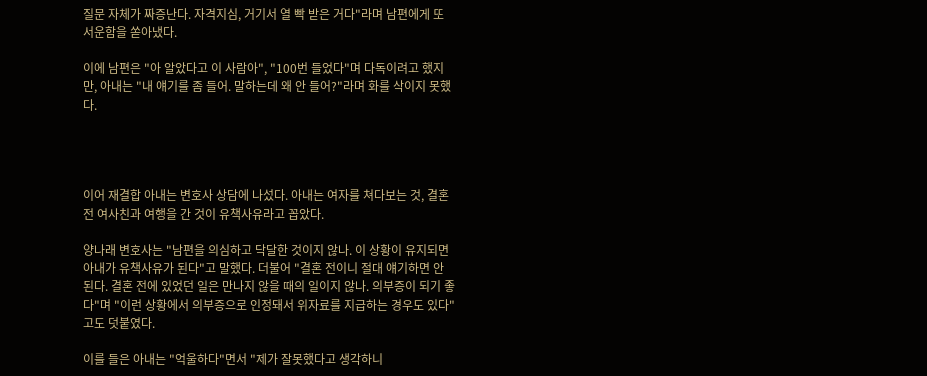질문 자체가 짜증난다. 자격지심, 거기서 열 빡 받은 거다"라며 남편에게 또 서운함을 쏟아냈다.

이에 남편은 "아 알았다고 이 사람아", "100번 들었다"며 다독이려고 했지만, 아내는 "내 얘기를 좀 들어. 말하는데 왜 안 들어?"라며 화를 삭이지 못했다.




이어 재결합 아내는 변호사 상담에 나섰다. 아내는 여자를 쳐다보는 것, 결혼 전 여사친과 여행을 간 것이 유책사유라고 꼽았다.

양나래 변호사는 "남편을 의심하고 닥달한 것이지 않나. 이 상황이 유지되면 아내가 유책사유가 된다"고 말했다. 더불어 "결혼 전이니 절대 얘기하면 안 된다. 결혼 전에 있었던 일은 만나지 않을 때의 일이지 않나. 의부증이 되기 좋다"며 "이런 상황에서 의부증으로 인정돼서 위자료를 지급하는 경우도 있다"고도 덧붙였다.

이를 들은 아내는 "억울하다"면서 "제가 잘못했다고 생각하니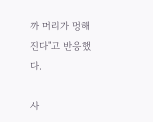까 머리가 멍해진다"고 반응했다.

사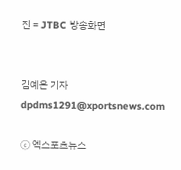진 = JTBC 방송화면


김예은 기자 dpdms1291@xportsnews.com

ⓒ 엑스포츠뉴스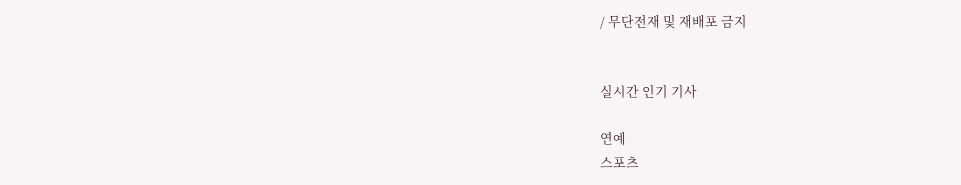/ 무단전재 및 재배포 금지


실시간 인기 기사

연예
스포츠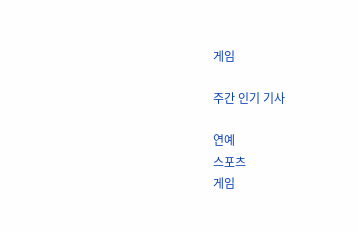게임

주간 인기 기사

연예
스포츠
게임